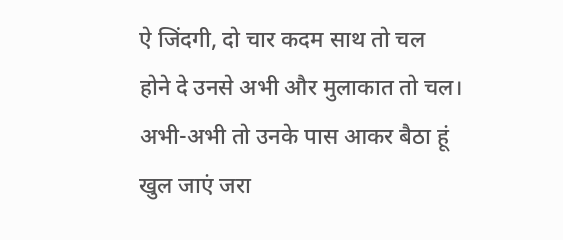ऐ जिंदगी, दो चार कदम साथ तो चल
होने दे उनसे अभी और मुलाकात तो चल।
अभी-अभी तो उनके पास आकर बैठा हूं
खुल जाएं जरा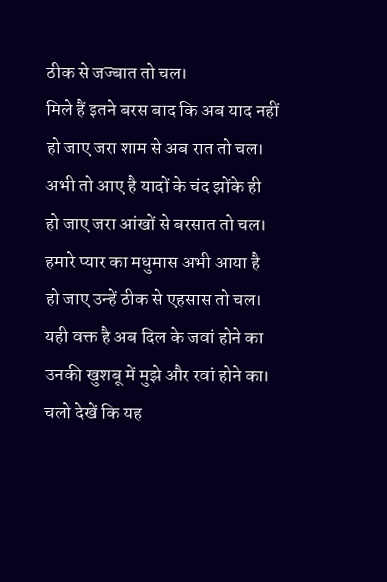ठीक से जज्बात तो चल।
मिले हैं इतने बरस बाद कि अब याद नहीं
हो जाए जरा शाम से अब रात तो चल।
अभी तो आए है यादों के चंद झोंके ही
हो जाए जरा आंखों से बरसात तो चल।
हमारे प्यार का मधुमास अभी आया है
हो जाए उन्हें ठीक से एहसास तो चल।
यही वक्त है अब दिल के जवां होने का
उनकी खुशबू में मुझे और रवां होने का।
चलो देखें कि यह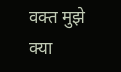वक्त मुझे क्या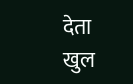देता
खुल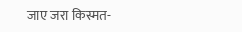जाए जरा किस्मत-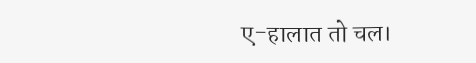ए-हालात तो चल।